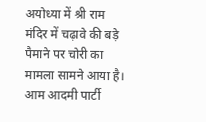अयोध्या में श्री राम मंदिर में चढ़ावे की बड़े पैमाने पर चोरी का मामला सामने आया है। आम आदमी पार्टी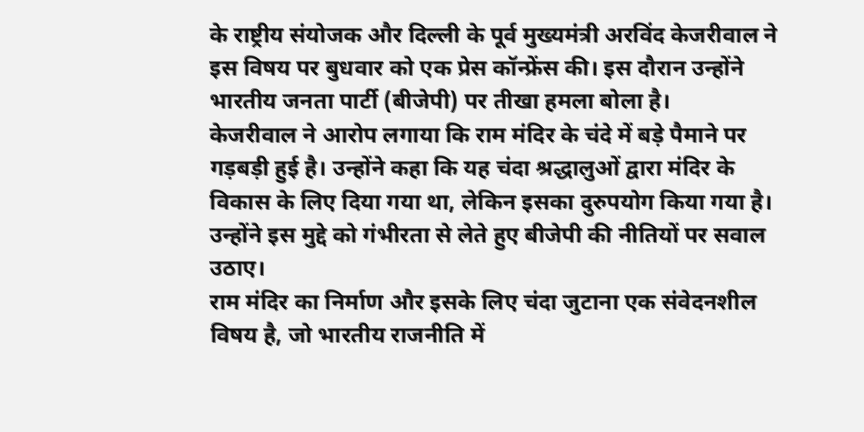के राष्ट्रीय संयोजक और दिल्ली के पूर्व मुख्यमंत्री अरविंद केजरीवाल ने इस विषय पर बुधवार को एक प्रेस कॉन्फ्रेंस की। इस दौरान उन्होंने भारतीय जनता पार्टी (बीजेपी) पर तीखा हमला बोला है।
केजरीवाल ने आरोप लगाया कि राम मंदिर के चंदे में बड़े पैमाने पर गड़बड़ी हुई है। उन्होंने कहा कि यह चंदा श्रद्धालुओं द्वारा मंदिर के विकास के लिए दिया गया था, लेकिन इसका दुरुपयोग किया गया है। उन्होंने इस मुद्दे को गंभीरता से लेते हुए बीजेपी की नीतियों पर सवाल उठाए।
राम मंदिर का निर्माण और इसके लिए चंदा जुटाना एक संवेदनशील विषय है, जो भारतीय राजनीति में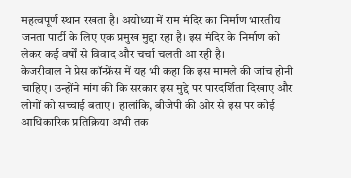महत्वपूर्ण स्थान रखता है। अयोध्या में राम मंदिर का निर्माण भारतीय जनता पार्टी के लिए एक प्रमुख मुद्दा रहा है। इस मंदिर के निर्माण को लेकर कई वर्षों से विवाद और चर्चा चलती आ रही है।
केजरीवाल ने प्रेस कॉन्फ्रेंस में यह भी कहा कि इस मामले की जांच होनी चाहिए। उन्होंने मांग की कि सरकार इस मुद्दे पर पारदर्शिता दिखाए और लोगों को सच्चाई बताए। हालांकि, बीजेपी की ओर से इस पर कोई आधिकारिक प्रतिक्रिया अभी तक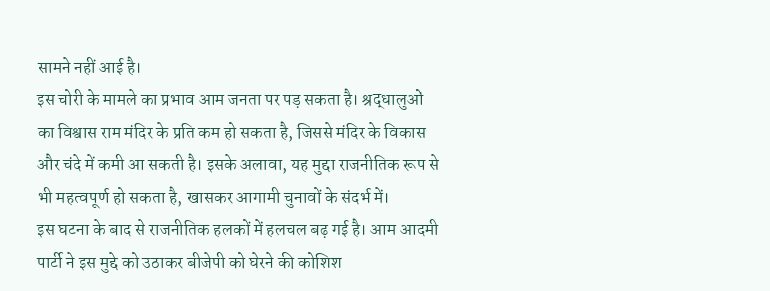सामने नहीं आई है।
इस चोरी के मामले का प्रभाव आम जनता पर पड़ सकता है। श्रद्धालुओं का विश्वास राम मंदिर के प्रति कम हो सकता है, जिससे मंदिर के विकास और चंदे में कमी आ सकती है। इसके अलावा, यह मुद्दा राजनीतिक रूप से भी महत्वपूर्ण हो सकता है, खासकर आगामी चुनावों के संदर्भ में।
इस घटना के बाद से राजनीतिक हलकों में हलचल बढ़ गई है। आम आदमी पार्टी ने इस मुद्दे को उठाकर बीजेपी को घेरने की कोशिश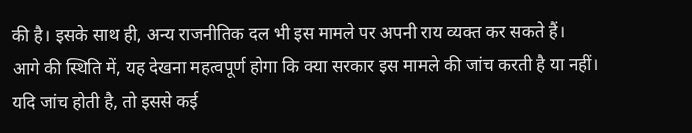की है। इसके साथ ही, अन्य राजनीतिक दल भी इस मामले पर अपनी राय व्यक्त कर सकते हैं।
आगे की स्थिति में, यह देखना महत्वपूर्ण होगा कि क्या सरकार इस मामले की जांच करती है या नहीं। यदि जांच होती है, तो इससे कई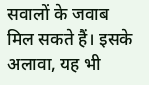सवालों के जवाब मिल सकते हैं। इसके अलावा, यह भी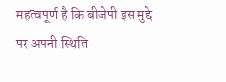महत्वपूर्ण है कि बीजेपी इस मुद्दे पर अपनी स्थिति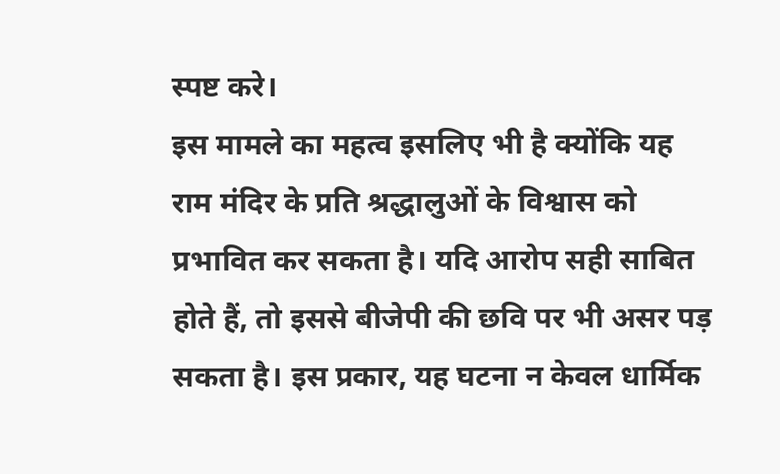स्पष्ट करे।
इस मामले का महत्व इसलिए भी है क्योंकि यह राम मंदिर के प्रति श्रद्धालुओं के विश्वास को प्रभावित कर सकता है। यदि आरोप सही साबित होते हैं, तो इससे बीजेपी की छवि पर भी असर पड़ सकता है। इस प्रकार, यह घटना न केवल धार्मिक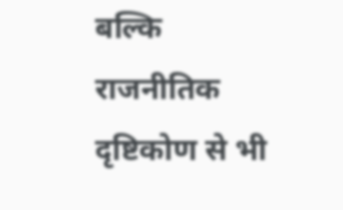बल्कि राजनीतिक दृष्टिकोण से भी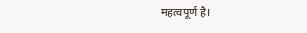महत्वपूर्ण है।